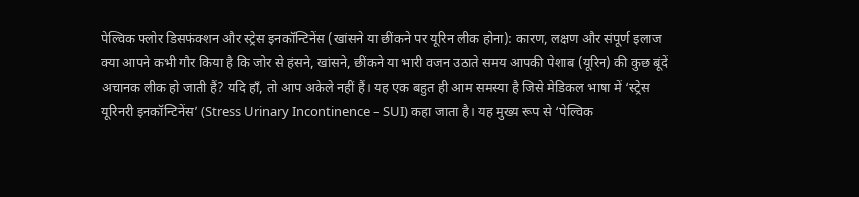पेल्विक फ्लोर डिसफंक्शन और स्ट्रेस इनकॉन्टिनेंस (खांसने या छींकने पर यूरिन लीक होना): कारण, लक्षण और संपूर्ण इलाज
क्या आपने कभी गौर किया है कि जोर से हंसने, खांसने, छींकने या भारी वजन उठाते समय आपकी पेशाब (यूरिन) की कुछ बूंदें अचानक लीक हो जाती हैं? यदि हाँ, तो आप अकेले नहीं हैं। यह एक बहुत ही आम समस्या है जिसे मेडिकल भाषा में ‘स्ट्रेस यूरिनरी इनकॉन्टिनेंस’ (Stress Urinary Incontinence – SUI) कहा जाता है। यह मुख्य रूप से ‘पेल्विक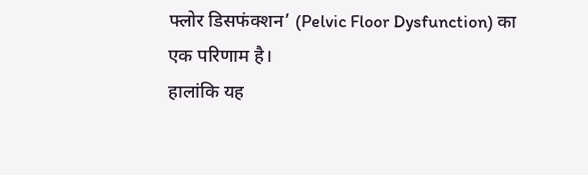फ्लोर डिसफंक्शन’ (Pelvic Floor Dysfunction) का एक परिणाम है।
हालांकि यह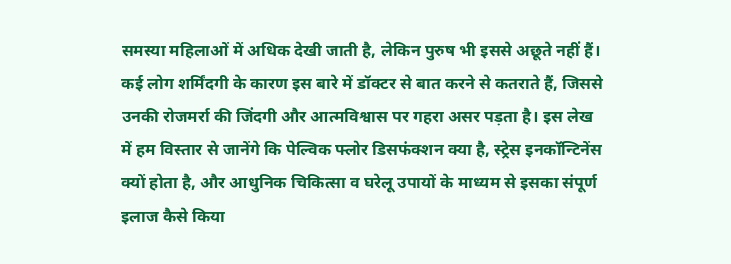समस्या महिलाओं में अधिक देखी जाती है, लेकिन पुरुष भी इससे अछूते नहीं हैं। कई लोग शर्मिंदगी के कारण इस बारे में डॉक्टर से बात करने से कतराते हैं, जिससे उनकी रोजमर्रा की जिंदगी और आत्मविश्वास पर गहरा असर पड़ता है। इस लेख में हम विस्तार से जानेंगे कि पेल्विक फ्लोर डिसफंक्शन क्या है, स्ट्रेस इनकॉन्टिनेंस क्यों होता है, और आधुनिक चिकित्सा व घरेलू उपायों के माध्यम से इसका संपूर्ण इलाज कैसे किया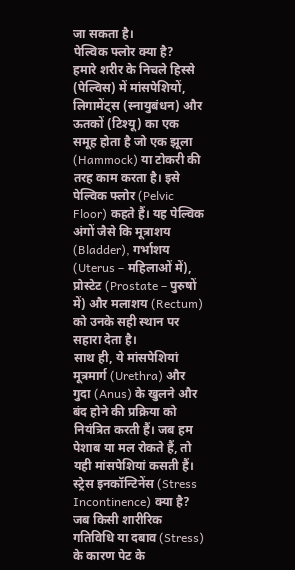जा सकता है।
पेल्विक फ्लोर क्या है?
हमारे शरीर के निचले हिस्से (पेल्विस) में मांसपेशियों, लिगामेंट्स (स्नायुबंधन) और ऊतकों (टिश्यू) का एक समूह होता है जो एक झूला (Hammock) या टोकरी की तरह काम करता है। इसे पेल्विक फ्लोर (Pelvic Floor) कहते हैं। यह पेल्विक अंगों जैसे कि मूत्राशय (Bladder), गर्भाशय (Uterus – महिलाओं में), प्रोस्टेट (Prostate – पुरुषों में) और मलाशय (Rectum) को उनके सही स्थान पर सहारा देता है।
साथ ही, ये मांसपेशियां मूत्रमार्ग (Urethra) और गुदा (Anus) के खुलने और बंद होने की प्रक्रिया को नियंत्रित करती हैं। जब हम पेशाब या मल रोकते हैं, तो यही मांसपेशियां कसती हैं।
स्ट्रेस इनकॉन्टिनेंस (Stress Incontinence) क्या है?
जब किसी शारीरिक गतिविधि या दबाव (Stress) के कारण पेट के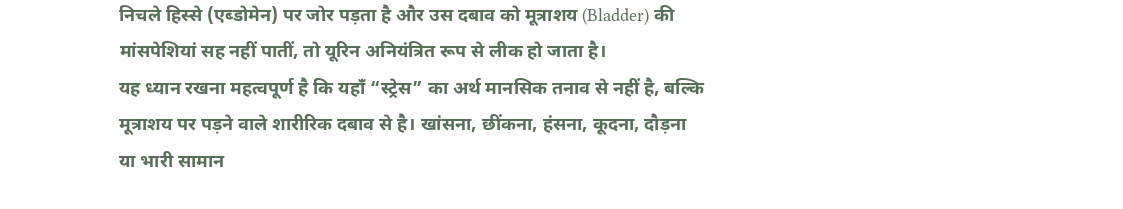निचले हिस्से (एब्डोमेन) पर जोर पड़ता है और उस दबाव को मूत्राशय (Bladder) की मांसपेशियां सह नहीं पातीं, तो यूरिन अनियंत्रित रूप से लीक हो जाता है।
यह ध्यान रखना महत्वपूर्ण है कि यहाँ “स्ट्रेस” का अर्थ मानसिक तनाव से नहीं है, बल्कि मूत्राशय पर पड़ने वाले शारीरिक दबाव से है। खांसना, छींकना, हंसना, कूदना, दौड़ना या भारी सामान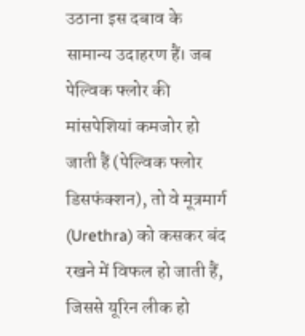उठाना इस दबाव के सामान्य उदाहरण हैं। जब पेल्विक फ्लोर की मांसपेशियां कमजोर हो जाती हैं (पेल्विक फ्लोर डिसफंक्शन), तो वे मूत्रमार्ग (Urethra) को कसकर बंद रखने में विफल हो जाती हैं, जिससे यूरिन लीक हो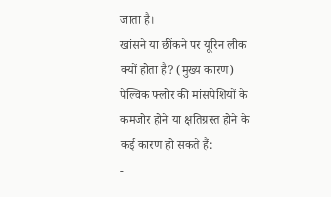जाता है।
खांसने या छींकने पर यूरिन लीक क्यों होता है? (मुख्य कारण)
पेल्विक फ्लोर की मांसपेशियों के कमजोर होने या क्षतिग्रस्त होने के कई कारण हो सकते हैं:
-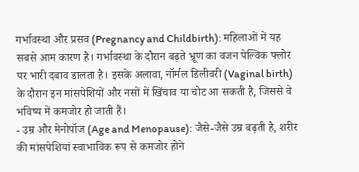गर्भावस्था और प्रसव (Pregnancy and Childbirth): महिलाओं में यह सबसे आम कारण है। गर्भावस्था के दौरान बढ़ते भ्रूण का वजन पेल्विक फ्लोर पर भारी दबाव डालता है। इसके अलावा, नॉर्मल डिलीवरी (Vaginal birth) के दौरान इन मांसपेशियों और नसों में खिंचाव या चोट आ सकती है, जिससे वे भविष्य में कमजोर हो जाती हैं।
- उम्र और मेनोपॉज (Age and Menopause): जैसे-जैसे उम्र बढ़ती है, शरीर की मांसपेशियां स्वाभाविक रूप से कमजोर होने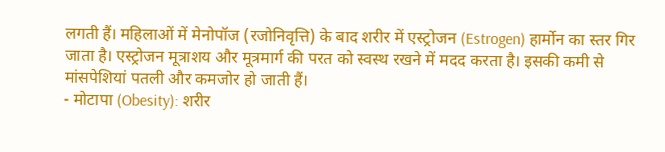लगती हैं। महिलाओं में मेनोपॉज (रजोनिवृत्ति) के बाद शरीर में एस्ट्रोजन (Estrogen) हार्मोन का स्तर गिर जाता है। एस्ट्रोजन मूत्राशय और मूत्रमार्ग की परत को स्वस्थ रखने में मदद करता है। इसकी कमी से मांसपेशियां पतली और कमजोर हो जाती हैं।
- मोटापा (Obesity): शरीर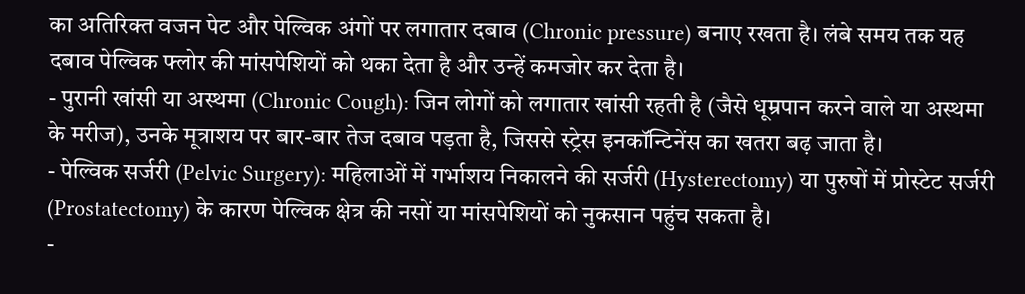का अतिरिक्त वजन पेट और पेल्विक अंगों पर लगातार दबाव (Chronic pressure) बनाए रखता है। लंबे समय तक यह दबाव पेल्विक फ्लोर की मांसपेशियों को थका देता है और उन्हें कमजोर कर देता है।
- पुरानी खांसी या अस्थमा (Chronic Cough): जिन लोगों को लगातार खांसी रहती है (जैसे धूम्रपान करने वाले या अस्थमा के मरीज), उनके मूत्राशय पर बार-बार तेज दबाव पड़ता है, जिससे स्ट्रेस इनकॉन्टिनेंस का खतरा बढ़ जाता है।
- पेल्विक सर्जरी (Pelvic Surgery): महिलाओं में गर्भाशय निकालने की सर्जरी (Hysterectomy) या पुरुषों में प्रोस्टेट सर्जरी (Prostatectomy) के कारण पेल्विक क्षेत्र की नसों या मांसपेशियों को नुकसान पहुंच सकता है।
-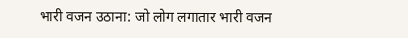भारी वजन उठाना: जो लोग लगातार भारी वजन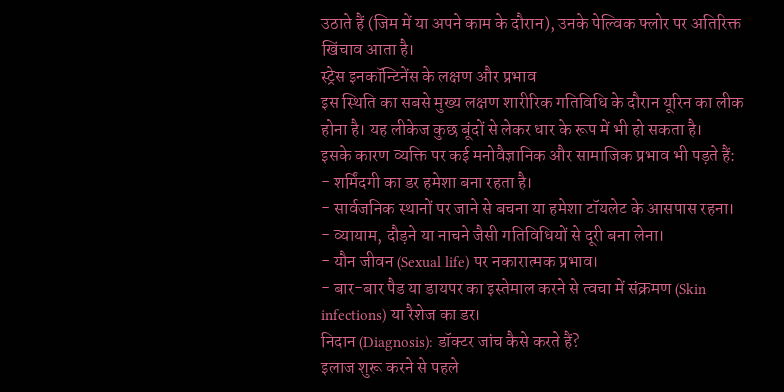उठाते हैं (जिम में या अपने काम के दौरान), उनके पेल्विक फ्लोर पर अतिरिक्त खिंचाव आता है।
स्ट्रेस इनकॉन्टिनेंस के लक्षण और प्रभाव
इस स्थिति का सबसे मुख्य लक्षण शारीरिक गतिविधि के दौरान यूरिन का लीक होना है। यह लीकेज कुछ बूंदों से लेकर धार के रूप में भी हो सकता है।
इसके कारण व्यक्ति पर कई मनोवैज्ञानिक और सामाजिक प्रभाव भी पड़ते हैं:
- शर्मिंदगी का डर हमेशा बना रहता है।
- सार्वजनिक स्थानों पर जाने से बचना या हमेशा टॉयलेट के आसपास रहना।
- व्यायाम, दौड़ने या नाचने जैसी गतिविधियों से दूरी बना लेना।
- यौन जीवन (Sexual life) पर नकारात्मक प्रभाव।
- बार-बार पैड या डायपर का इस्तेमाल करने से त्वचा में संक्रमण (Skin infections) या रैशेज का डर।
निदान (Diagnosis): डॉक्टर जांच कैसे करते हैं?
इलाज शुरू करने से पहले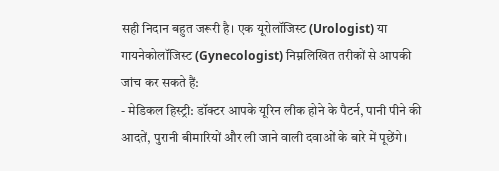सही निदान बहुत जरूरी है। एक यूरोलॉजिस्ट (Urologist) या गायनेकोलॉजिस्ट (Gynecologist) निम्नलिखित तरीकों से आपकी जांच कर सकते हैं:
- मेडिकल हिस्ट्री: डॉक्टर आपके यूरिन लीक होने के पैटर्न, पानी पीने की आदतें, पुरानी बीमारियों और ली जाने वाली दवाओं के बारे में पूछेंगे।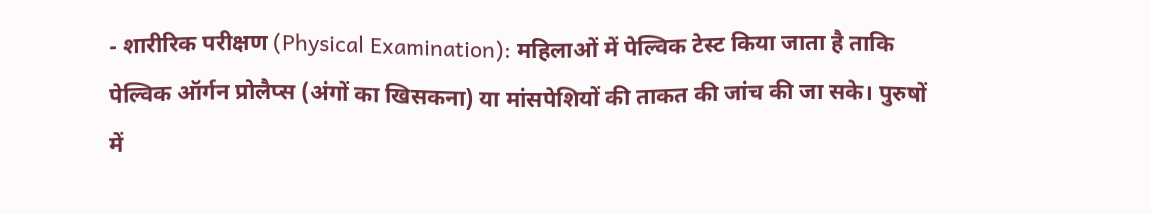- शारीरिक परीक्षण (Physical Examination): महिलाओं में पेल्विक टेस्ट किया जाता है ताकि पेल्विक ऑर्गन प्रोलैप्स (अंगों का खिसकना) या मांसपेशियों की ताकत की जांच की जा सके। पुरुषों में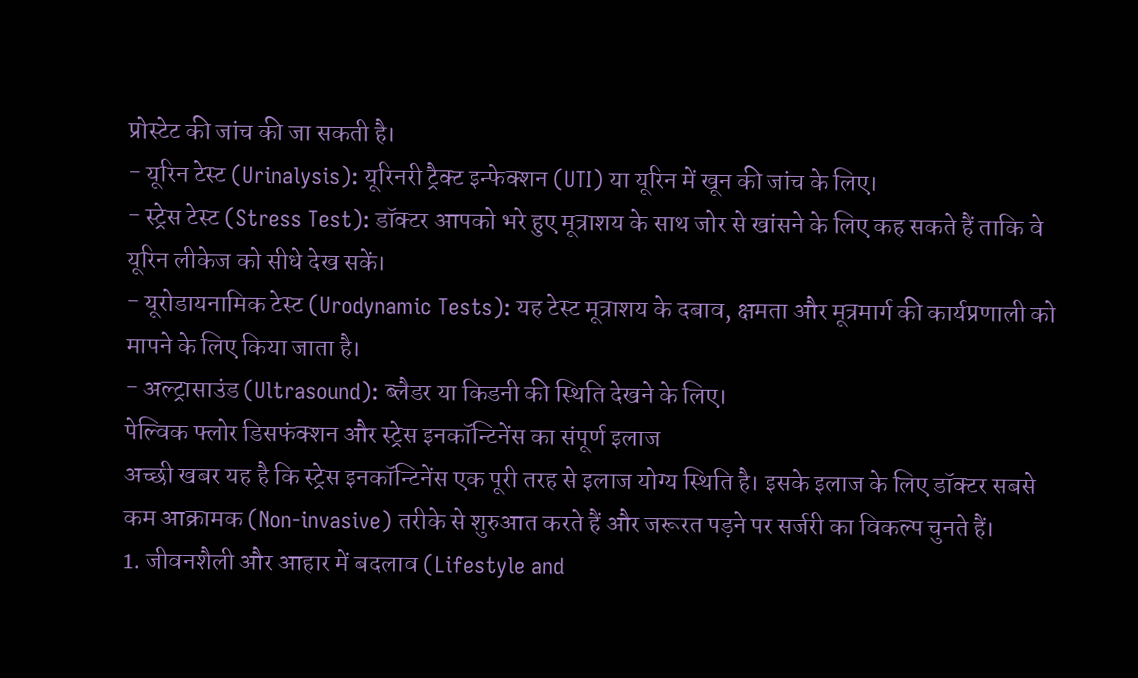प्रोस्टेट की जांच की जा सकती है।
- यूरिन टेस्ट (Urinalysis): यूरिनरी ट्रैक्ट इन्फेक्शन (UTI) या यूरिन में खून की जांच के लिए।
- स्ट्रेस टेस्ट (Stress Test): डॉक्टर आपको भरे हुए मूत्राशय के साथ जोर से खांसने के लिए कह सकते हैं ताकि वे यूरिन लीकेज को सीधे देख सकें।
- यूरोडायनामिक टेस्ट (Urodynamic Tests): यह टेस्ट मूत्राशय के दबाव, क्षमता और मूत्रमार्ग की कार्यप्रणाली को मापने के लिए किया जाता है।
- अल्ट्रासाउंड (Ultrasound): ब्लैडर या किडनी की स्थिति देखने के लिए।
पेल्विक फ्लोर डिसफंक्शन और स्ट्रेस इनकॉन्टिनेंस का संपूर्ण इलाज
अच्छी खबर यह है कि स्ट्रेस इनकॉन्टिनेंस एक पूरी तरह से इलाज योग्य स्थिति है। इसके इलाज के लिए डॉक्टर सबसे कम आक्रामक (Non-invasive) तरीके से शुरुआत करते हैं और जरूरत पड़ने पर सर्जरी का विकल्प चुनते हैं।
1. जीवनशैली और आहार में बदलाव (Lifestyle and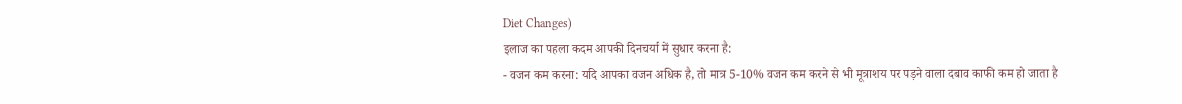Diet Changes)
इलाज का पहला कदम आपकी दिनचर्या में सुधार करना है:
- वजन कम करना: यदि आपका वजन अधिक है, तो मात्र 5-10% वजन कम करने से भी मूत्राशय पर पड़ने वाला दबाव काफी कम हो जाता है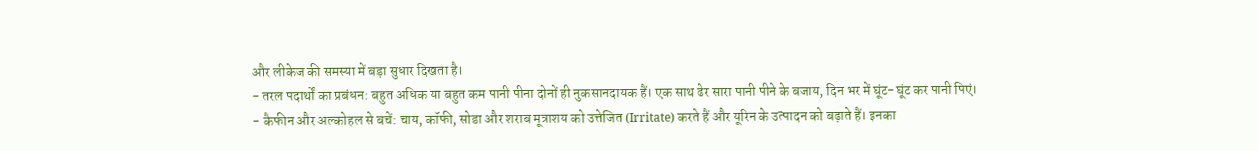और लीकेज की समस्या में बड़ा सुधार दिखता है।
- तरल पदार्थों का प्रबंधन: बहुत अधिक या बहुत कम पानी पीना दोनों ही नुकसानदायक हैं। एक साथ ढेर सारा पानी पीने के बजाय, दिन भर में घूंट-घूंट कर पानी पिएं।
- कैफीन और अल्कोहल से बचें: चाय, कॉफी, सोडा और शराब मूत्राशय को उत्तेजित (Irritate) करते हैं और यूरिन के उत्पादन को बढ़ाते हैं। इनका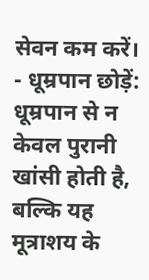सेवन कम करें।
- धूम्रपान छोड़ें: धूम्रपान से न केवल पुरानी खांसी होती है, बल्कि यह मूत्राशय के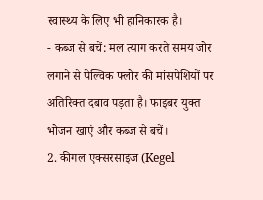स्वास्थ्य के लिए भी हानिकारक है।
- कब्ज से बचें: मल त्याग करते समय जोर लगाने से पेल्विक फ्लोर की मांसपेशियों पर अतिरिक्त दबाव पड़ता है। फाइबर युक्त भोजन खाएं और कब्ज से बचें।
2. कीगल एक्सरसाइज (Kegel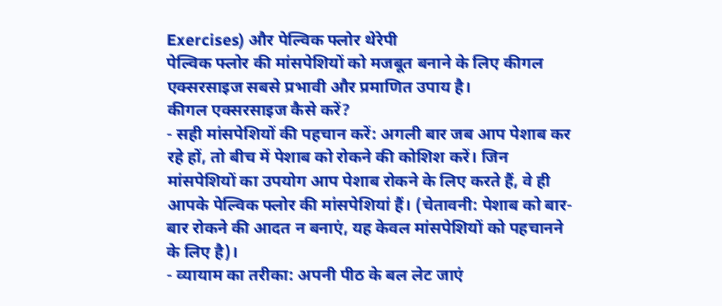Exercises) और पेल्विक फ्लोर थेरेपी
पेल्विक फ्लोर की मांसपेशियों को मजबूत बनाने के लिए कीगल एक्सरसाइज सबसे प्रभावी और प्रमाणित उपाय है।
कीगल एक्सरसाइज कैसे करें?
- सही मांसपेशियों की पहचान करें: अगली बार जब आप पेशाब कर रहे हों, तो बीच में पेशाब को रोकने की कोशिश करें। जिन मांसपेशियों का उपयोग आप पेशाब रोकने के लिए करते हैं, वे ही आपके पेल्विक फ्लोर की मांसपेशियां हैं। (चेतावनी: पेशाब को बार-बार रोकने की आदत न बनाएं, यह केवल मांसपेशियों को पहचानने के लिए है)।
- व्यायाम का तरीका: अपनी पीठ के बल लेट जाएं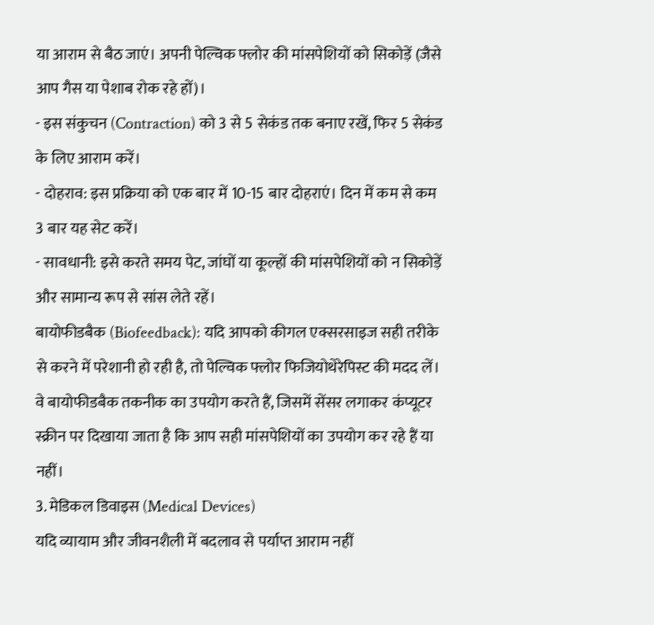या आराम से बैठ जाएं। अपनी पेल्विक फ्लोर की मांसपेशियों को सिकोड़ें (जैसे आप गैस या पेशाब रोक रहे हों)।
- इस संकुचन (Contraction) को 3 से 5 सेकंड तक बनाए रखें, फिर 5 सेकंड के लिए आराम करें।
- दोहराव: इस प्रक्रिया को एक बार में 10-15 बार दोहराएं। दिन में कम से कम 3 बार यह सेट करें।
- सावधानी: इसे करते समय पेट, जांघों या कूल्हों की मांसपेशियों को न सिकोड़ें और सामान्य रूप से सांस लेते रहें।
बायोफीडबैक (Biofeedback): यदि आपको कीगल एक्सरसाइज सही तरीके से करने में परेशानी हो रही है, तो पेल्विक फ्लोर फिजियोथेरेपिस्ट की मदद लें। वे बायोफीडबैक तकनीक का उपयोग करते हैं, जिसमें सेंसर लगाकर कंप्यूटर स्क्रीन पर दिखाया जाता है कि आप सही मांसपेशियों का उपयोग कर रहे हैं या नहीं।
3. मेडिकल डिवाइस (Medical Devices)
यदि व्यायाम और जीवनशैली में बदलाव से पर्याप्त आराम नहीं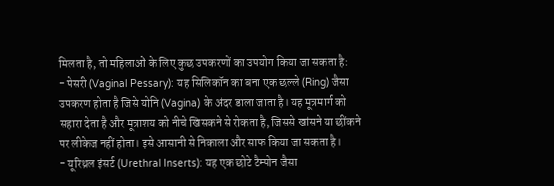मिलता है, तो महिलाओं के लिए कुछ उपकरणों का उपयोग किया जा सकता है:
- पेसरी (Vaginal Pessary): यह सिलिकॉन का बना एक छल्ले (Ring) जैसा उपकरण होता है जिसे योनि (Vagina) के अंदर डाला जाता है। यह मूत्रमार्ग को सहारा देता है और मूत्राशय को नीचे खिसकने से रोकता है, जिससे खांसने या छींकने पर लीकेज नहीं होता। इसे आसानी से निकाला और साफ किया जा सकता है।
- यूरिथ्रल इंसर्ट (Urethral Inserts): यह एक छोटे टैम्पोन जैसा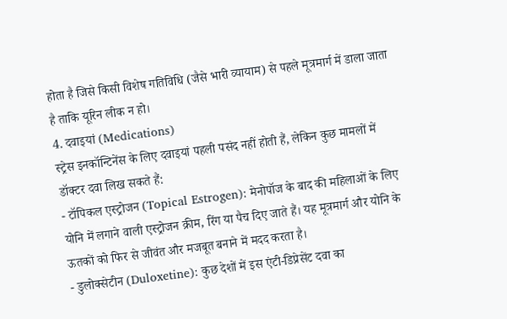होता है जिसे किसी विशेष गतिविधि (जैसे भारी व्यायाम) से पहले मूत्रमार्ग में डाला जाता है ताकि यूरिन लीक न हो।
4. दवाइयां (Medications)
स्ट्रेस इनकॉन्टिनेंस के लिए दवाइयां पहली पसंद नहीं होती हैं, लेकिन कुछ मामलों में डॉक्टर दवा लिख सकते हैं:
- टॉपिकल एस्ट्रोजन (Topical Estrogen): मेनोपॉज के बाद की महिलाओं के लिए योनि में लगाने वाली एस्ट्रोजन क्रीम, रिंग या पैच दिए जाते हैं। यह मूत्रमार्ग और योनि के ऊतकों को फिर से जीवंत और मजबूत बनाने में मदद करता है।
- डुलोक्सेटीन (Duloxetine): कुछ देशों में इस एंटी-डिप्रेसेंट दवा का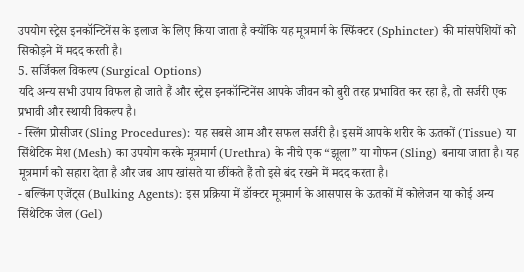उपयोग स्ट्रेस इनकॉन्टिनेंस के इलाज के लिए किया जाता है क्योंकि यह मूत्रमार्ग के स्फिंक्टर (Sphincter) की मांसपेशियों को सिकोड़ने में मदद करती है।
5. सर्जिकल विकल्प (Surgical Options)
यदि अन्य सभी उपाय विफल हो जाते हैं और स्ट्रेस इनकॉन्टिनेंस आपके जीवन को बुरी तरह प्रभावित कर रहा है, तो सर्जरी एक प्रभावी और स्थायी विकल्प है।
- स्लिंग प्रोसीजर (Sling Procedures): यह सबसे आम और सफल सर्जरी है। इसमें आपके शरीर के ऊतकों (Tissue) या सिंथेटिक मेश (Mesh) का उपयोग करके मूत्रमार्ग (Urethra) के नीचे एक “झूला” या गोफन (Sling) बनाया जाता है। यह मूत्रमार्ग को सहारा देता है और जब आप खांसते या छींकते हैं तो इसे बंद रखने में मदद करता है।
- बल्किंग एजेंट्स (Bulking Agents): इस प्रक्रिया में डॉक्टर मूत्रमार्ग के आसपास के ऊतकों में कोलेजन या कोई अन्य सिंथेटिक जेल (Gel)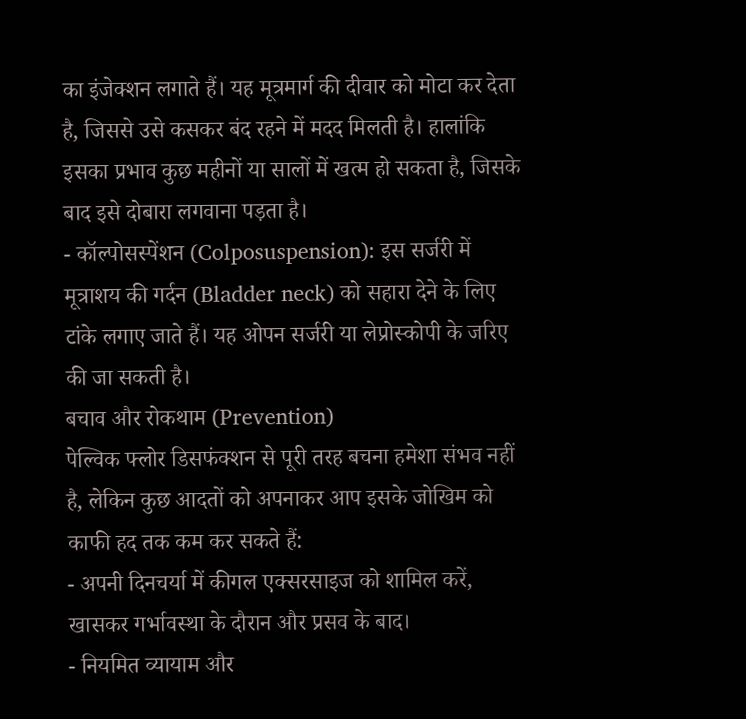का इंजेक्शन लगाते हैं। यह मूत्रमार्ग की दीवार को मोटा कर देता है, जिससे उसे कसकर बंद रहने में मदद मिलती है। हालांकि इसका प्रभाव कुछ महीनों या सालों में खत्म हो सकता है, जिसके बाद इसे दोबारा लगवाना पड़ता है।
- कॉल्पोसस्पेंशन (Colposuspension): इस सर्जरी में मूत्राशय की गर्दन (Bladder neck) को सहारा देने के लिए टांके लगाए जाते हैं। यह ओपन सर्जरी या लेप्रोस्कोपी के जरिए की जा सकती है।
बचाव और रोकथाम (Prevention)
पेल्विक फ्लोर डिसफंक्शन से पूरी तरह बचना हमेशा संभव नहीं है, लेकिन कुछ आदतों को अपनाकर आप इसके जोखिम को काफी हद तक कम कर सकते हैं:
- अपनी दिनचर्या में कीगल एक्सरसाइज को शामिल करें, खासकर गर्भावस्था के दौरान और प्रसव के बाद।
- नियमित व्यायाम और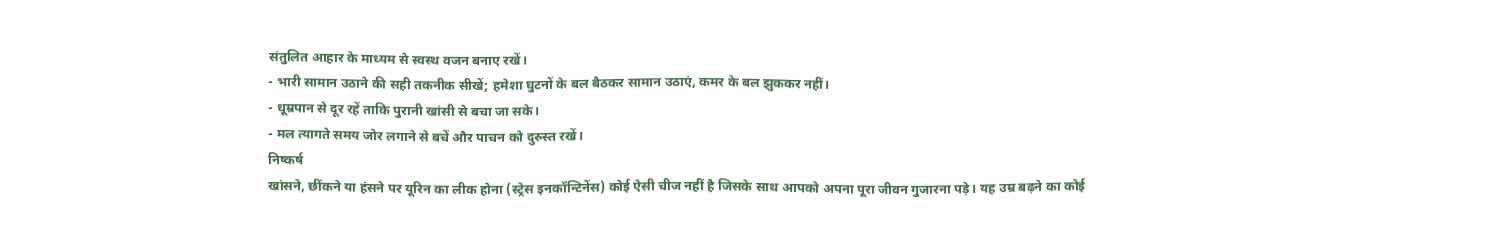संतुलित आहार के माध्यम से स्वस्थ वजन बनाए रखें।
- भारी सामान उठाने की सही तकनीक सीखें; हमेशा घुटनों के बल बैठकर सामान उठाएं, कमर के बल झुककर नहीं।
- धूम्रपान से दूर रहें ताकि पुरानी खांसी से बचा जा सके।
- मल त्यागते समय जोर लगाने से बचें और पाचन को दुरुस्त रखें।
निष्कर्ष
खांसने, छींकने या हंसने पर यूरिन का लीक होना (स्ट्रेस इनकॉन्टिनेंस) कोई ऐसी चीज नहीं है जिसके साथ आपको अपना पूरा जीवन गुजारना पड़े। यह उम्र बढ़ने का कोई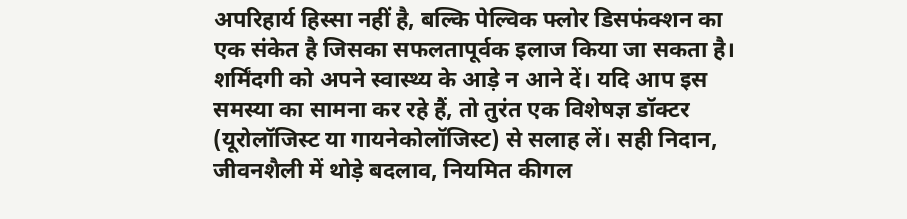अपरिहार्य हिस्सा नहीं है, बल्कि पेल्विक फ्लोर डिसफंक्शन का एक संकेत है जिसका सफलतापूर्वक इलाज किया जा सकता है।
शर्मिंदगी को अपने स्वास्थ्य के आड़े न आने दें। यदि आप इस समस्या का सामना कर रहे हैं, तो तुरंत एक विशेषज्ञ डॉक्टर (यूरोलॉजिस्ट या गायनेकोलॉजिस्ट) से सलाह लें। सही निदान, जीवनशैली में थोड़े बदलाव, नियमित कीगल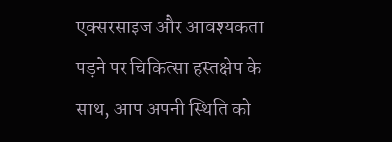एक्सरसाइज और आवश्यकता पड़ने पर चिकित्सा हस्तक्षेप के साथ, आप अपनी स्थिति को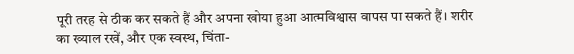पूरी तरह से ठीक कर सकते हैं और अपना खोया हुआ आत्मविश्वास वापस पा सकते हैं। शरीर का ख्याल रखें, और एक स्वस्थ, चिंता-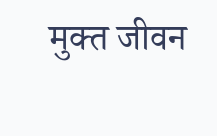मुक्त जीवन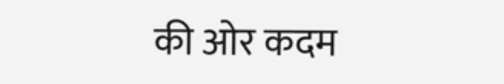की ओर कदम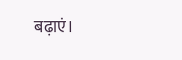बढ़ाएं।